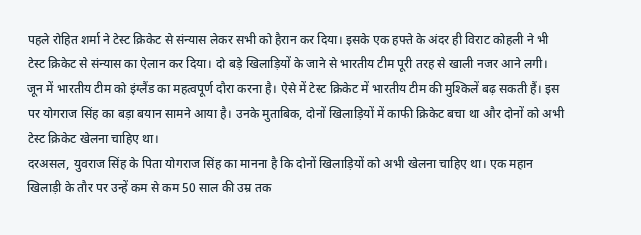पहले रोहित शर्मा ने टेस्ट क्रिकेट से संन्यास लेकर सभी को हैरान कर दिया। इसके एक हफ्ते के अंदर ही विराट कोहली ने भी टेस्ट क्रिकेट से संन्यास का ऐलान कर दिया। दो बड़े खिलाड़ियों के जाने से भारतीय टीम पूरी तरह से खाली नजर आने लगी। जून में भारतीय टीम को इंग्लैंड का महत्वपूर्ण दौरा करना है। ऐसे में टेस्ट क्रिकेट में भारतीय टीम की मुश्किलें बढ़ सकती हैं। इस पर योगराज सिंह का बड़ा बयान सामने आया है। उनके मुताबिक, दोनों खिलाड़ियों में काफी क्रिकेट बचा था और दोनों को अभी टेस्ट क्रिकेट खेलना चाहिए था।
दरअसल, युवराज सिंह के पिता योगराज सिंह का मानना है कि दोनों खिलाड़ियों को अभी खेलना चाहिए था। एक महान खिलाड़ी के तौर पर उन्हें कम से कम 50 साल की उम्र तक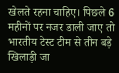खेलते रहना चाहिए। पिछले 6 महीनों पर नजर डाली जाए तो भारतीय टेस्ट टीम से तीन बड़े खिलाड़ी जा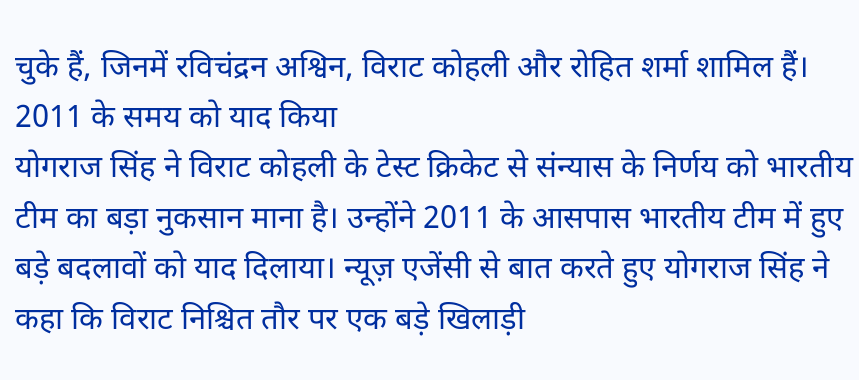चुके हैं, जिनमें रविचंद्रन अश्विन, विराट कोहली और रोहित शर्मा शामिल हैं।
2011 के समय को याद किया
योगराज सिंह ने विराट कोहली के टेस्ट क्रिकेट से संन्यास के निर्णय को भारतीय टीम का बड़ा नुकसान माना है। उन्होंने 2011 के आसपास भारतीय टीम में हुए बड़े बदलावों को याद दिलाया। न्यूज़ एजेंसी से बात करते हुए योगराज सिंह ने कहा कि विराट निश्चित तौर पर एक बड़े खिलाड़ी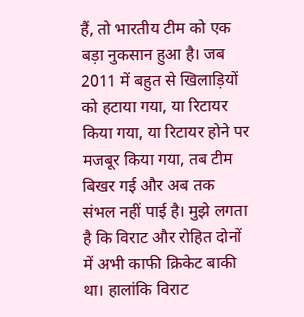हैं, तो भारतीय टीम को एक बड़ा नुकसान हुआ है। जब 2011 में बहुत से खिलाड़ियों को हटाया गया, या रिटायर किया गया, या रिटायर होने पर मजबूर किया गया, तब टीम बिखर गई और अब तक संभल नहीं पाई है। मुझे लगता है कि विराट और रोहित दोनों में अभी काफी क्रिकेट बाकी था। हालांकि विराट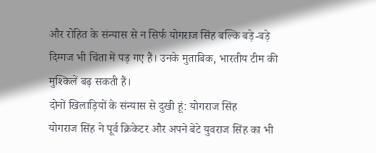और रोहित के संन्यास से न सिर्फ योगराज सिंह बल्कि बड़े-बड़े दिग्गज भी चिंता में पड़ गए हैं। उनके मुताबिक, भारतीय टीम की मुश्किलें बढ़ सकती हैं।
दोनों खिलाड़ियों के संन्यास से दुखी हूं: योगराज सिंह
योगराज सिंह ने पूर्व क्रिकेटर और अपने बेटे युवराज सिंह का भी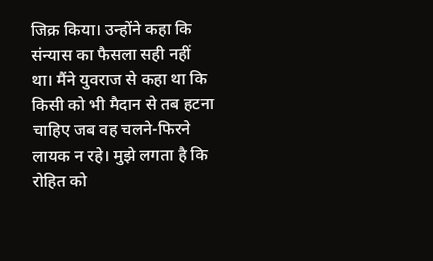जिक्र किया। उन्होंने कहा कि संन्यास का फैसला सही नहीं था। मैंने युवराज से कहा था कि किसी को भी मैदान से तब हटना चाहिए जब वह चलने-फिरने लायक न रहे। मुझे लगता है कि रोहित को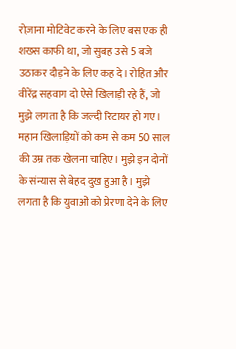रोज़ाना मोटिवेट करने के लिए बस एक ही शख्स काफी था, जो सुबह उसे 5 बजे उठाकर दौड़ने के लिए कह दे। रोहित और वीरेंद्र सहवाग दो ऐसे खिलाड़ी रहे हैं, जो मुझे लगता है कि जल्दी रिटायर हो गए। महान खिलाड़ियों को कम से कम 50 साल की उम्र तक खेलना चाहिए। मुझे इन दोनों के संन्यास से बेहद दुख हुआ है। मुझे लगता है कि युवाओं को प्रेरणा देने के लिए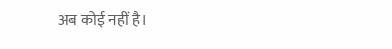अब कोई नहीं है।